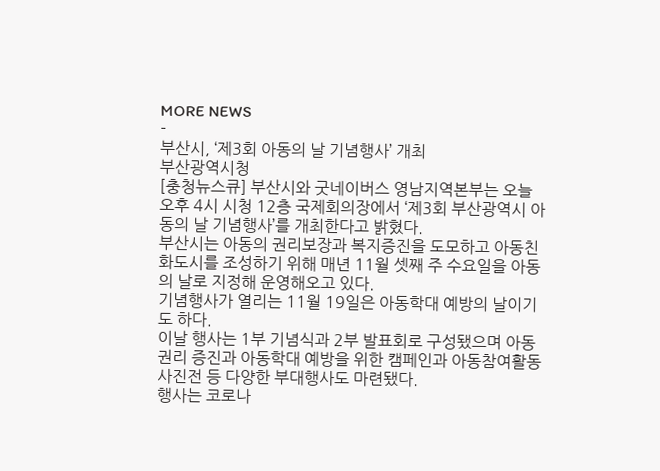MORE NEWS
-
부산시, ‘제3회 아동의 날 기념행사’ 개최
부산광역시청
[충청뉴스큐] 부산시와 굿네이버스 영남지역본부는 오늘 오후 4시 시청 12층 국제회의장에서 ‘제3회 부산광역시 아동의 날 기념행사’를 개최한다고 밝혔다.
부산시는 아동의 권리보장과 복지증진을 도모하고 아동친화도시를 조성하기 위해 매년 11월 셋째 주 수요일을 아동의 날로 지정해 운영해오고 있다.
기념행사가 열리는 11월 19일은 아동학대 예방의 날이기도 하다.
이날 행사는 1부 기념식과 2부 발표회로 구성됐으며 아동권리 증진과 아동학대 예방을 위한 캠페인과 아동참여활동 사진전 등 다양한 부대행사도 마련됐다.
행사는 코로나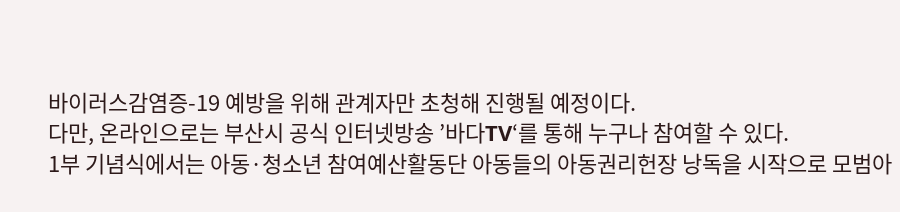바이러스감염증-19 예방을 위해 관계자만 초청해 진행될 예정이다.
다만, 온라인으로는 부산시 공식 인터넷방송 ’바다TV‘를 통해 누구나 참여할 수 있다.
1부 기념식에서는 아동·청소년 참여예산활동단 아동들의 아동권리헌장 낭독을 시작으로 모범아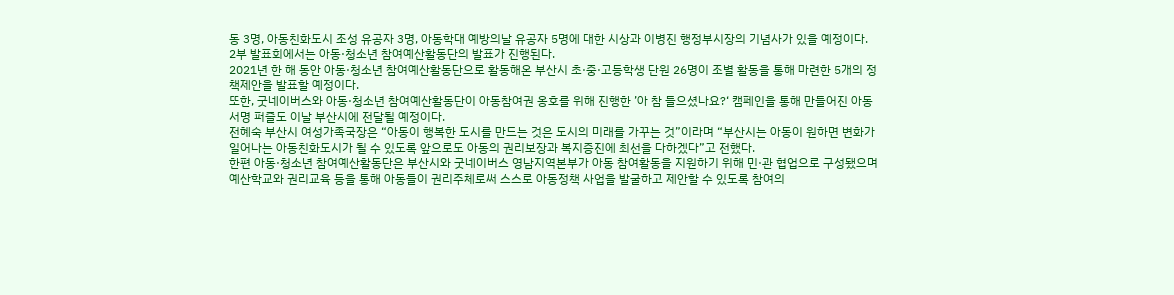동 3명, 아동친화도시 조성 유공자 3명, 아동학대 예방의날 유공자 5명에 대한 시상과 이병진 행정부시장의 기념사가 있을 예정이다.
2부 발표회에서는 아동·청소년 참여예산활동단의 발표가 진행된다.
2021년 한 해 동안 아동·청소년 참여예산활동단으로 활동해온 부산시 초·중·고등학생 단원 26명이 조별 활동을 통해 마련한 5개의 정책제안을 발표할 예정이다.
또한, 굿네이버스와 아동·청소년 참여예산활동단이 아동참여권 옹호를 위해 진행한 ’아 참 들으셨나요?‘ 캠페인을 통해 만들어진 아동 서명 퍼즐도 이날 부산시에 전달될 예정이다.
전혜숙 부산시 여성가족국장은 “아동이 행복한 도시를 만드는 것은 도시의 미래를 가꾸는 것”이라며 “부산시는 아동이 원하면 변화가 일어나는 아동친화도시가 될 수 있도록 앞으로도 아동의 권리보장과 복지증진에 최선을 다하겠다”고 전했다.
한편 아동·청소년 참여예산활동단은 부산시와 굿네이버스 영남지역본부가 아동 참여활동을 지원하기 위해 민·관 협업으로 구성됐으며 예산학교와 권리교육 등을 통해 아동들이 권리주체로써 스스로 아동정책 사업을 발굴하고 제안할 수 있도록 참여의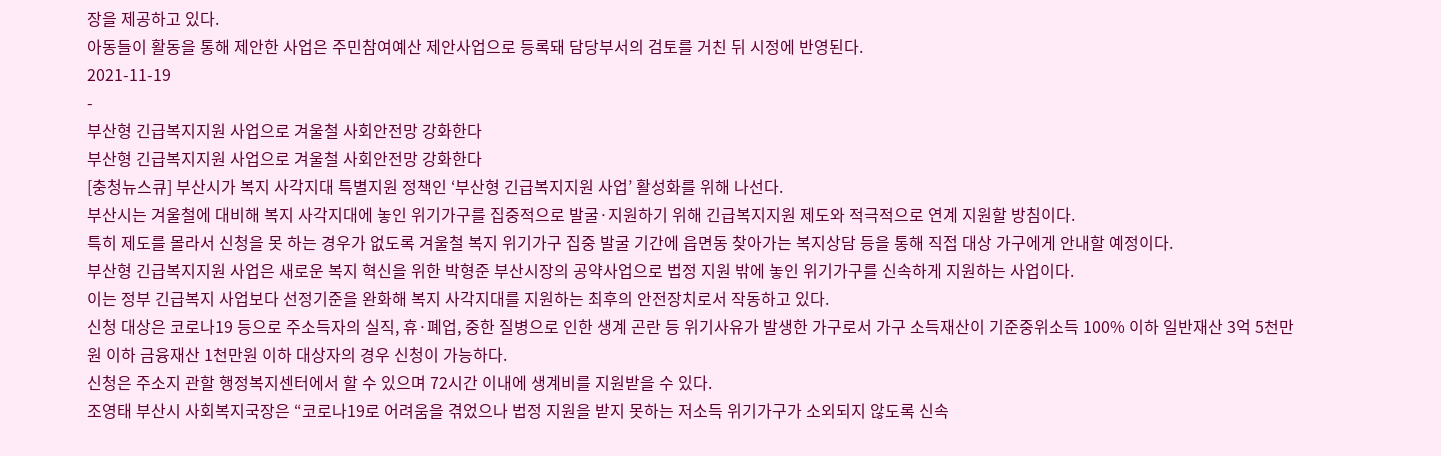장을 제공하고 있다.
아동들이 활동을 통해 제안한 사업은 주민참여예산 제안사업으로 등록돼 담당부서의 검토를 거친 뒤 시정에 반영된다.
2021-11-19
-
부산형 긴급복지지원 사업으로 겨울철 사회안전망 강화한다
부산형 긴급복지지원 사업으로 겨울철 사회안전망 강화한다
[충청뉴스큐] 부산시가 복지 사각지대 특별지원 정책인 ‘부산형 긴급복지지원 사업’ 활성화를 위해 나선다.
부산시는 겨울철에 대비해 복지 사각지대에 놓인 위기가구를 집중적으로 발굴·지원하기 위해 긴급복지지원 제도와 적극적으로 연계 지원할 방침이다.
특히 제도를 몰라서 신청을 못 하는 경우가 없도록 겨울철 복지 위기가구 집중 발굴 기간에 읍면동 찾아가는 복지상담 등을 통해 직접 대상 가구에게 안내할 예정이다.
부산형 긴급복지지원 사업은 새로운 복지 혁신을 위한 박형준 부산시장의 공약사업으로 법정 지원 밖에 놓인 위기가구를 신속하게 지원하는 사업이다.
이는 정부 긴급복지 사업보다 선정기준을 완화해 복지 사각지대를 지원하는 최후의 안전장치로서 작동하고 있다.
신청 대상은 코로나19 등으로 주소득자의 실직, 휴·폐업, 중한 질병으로 인한 생계 곤란 등 위기사유가 발생한 가구로서 가구 소득재산이 기준중위소득 100% 이하 일반재산 3억 5천만원 이하 금융재산 1천만원 이하 대상자의 경우 신청이 가능하다.
신청은 주소지 관할 행정복지센터에서 할 수 있으며 72시간 이내에 생계비를 지원받을 수 있다.
조영태 부산시 사회복지국장은 “코로나19로 어려움을 겪었으나 법정 지원을 받지 못하는 저소득 위기가구가 소외되지 않도록 신속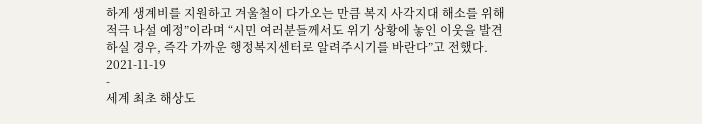하게 생계비를 지원하고 겨울철이 다가오는 만큼 복지 사각지대 해소를 위해 적극 나설 예정”이라며 “시민 여러분들께서도 위기 상황에 놓인 이웃을 발견하실 경우, 즉각 가까운 행정복지센터로 알려주시기를 바란다”고 전했다.
2021-11-19
-
세계 최초 해상도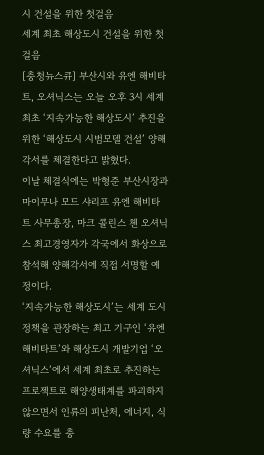시 건설을 위한 첫걸음
세계 최초 해상도시 건설을 위한 첫걸음
[충청뉴스큐] 부산시와 유엔 해비타트, 오셔닉스는 오늘 오후 3시 세계 최초 ‘지속가능한 해상도시’ 추진을 위한 ‘해상도시 시범모델 건설’ 양해각서를 체결한다고 밝혔다.
이날 체결식에는 박형준 부산시장과 마이무나 모드 샤리프 유엔 해비타트 사무총장, 마크 콜린스 첸 오셔닉스 최고경영자가 각국에서 화상으로 참석해 양해각서에 직접 서명할 예정이다.
‘지속가능한 해상도시’는 세계 도시 정책을 관장하는 최고 기구인 ‘유엔 해비타트’와 해상도시 개발기업 ‘오셔닉스’에서 세계 최초로 추진하는 프로젝트로 해양생태계를 파괴하지 않으면서 인류의 피난처, 에너지, 식량 수요를 충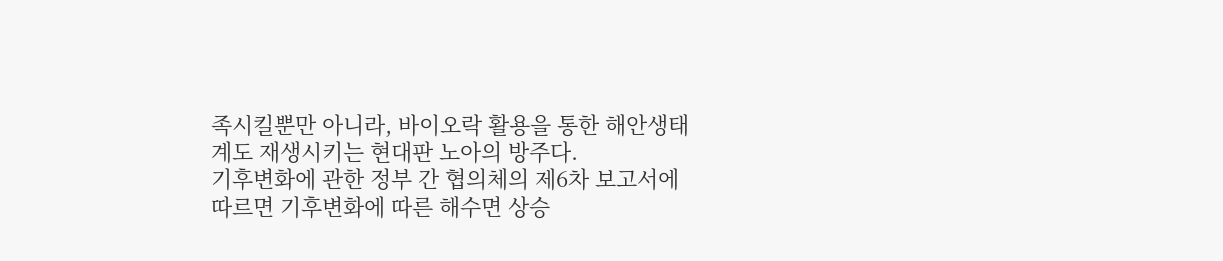족시킬뿐만 아니라, 바이오락 활용을 통한 해안생태계도 재생시키는 현대판 노아의 방주다.
기후변화에 관한 정부 간 협의체의 제6차 보고서에 따르면 기후변화에 따른 해수면 상승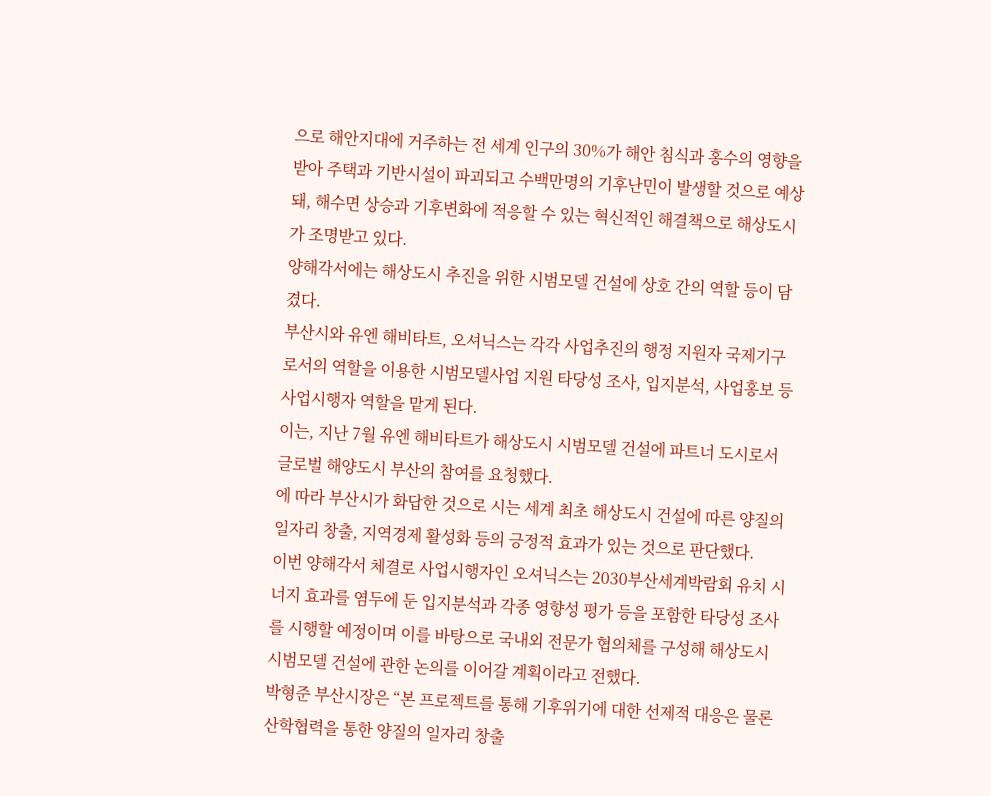으로 해안지대에 거주하는 전 세계 인구의 30%가 해안 침식과 홍수의 영향을 받아 주택과 기반시설이 파괴되고 수백만명의 기후난민이 발생할 것으로 예상돼, 해수면 상승과 기후변화에 적응할 수 있는 혁신적인 해결책으로 해상도시가 조명받고 있다.
양해각서에는 해상도시 추진을 위한 시범모델 건설에 상호 간의 역할 등이 담겼다.
부산시와 유엔 해비타트, 오셔닉스는 각각 사업추진의 행정 지원자 국제기구로서의 역할을 이용한 시범모델사업 지원 타당성 조사, 입지분석, 사업홍보 등 사업시행자 역할을 맡게 된다.
이는, 지난 7월 유엔 해비타트가 해상도시 시범모델 건설에 파트너 도시로서 글로벌 해양도시 부산의 참여를 요청했다.
에 따라 부산시가 화답한 것으로 시는 세계 최초 해상도시 건설에 따른 양질의 일자리 창출, 지역경제 활성화 등의 긍정적 효과가 있는 것으로 판단했다.
이번 양해각서 체결로 사업시행자인 오셔닉스는 2030부산세계박람회 유치 시너지 효과를 염두에 둔 입지분석과 각종 영향성 평가 등을 포함한 타당성 조사를 시행할 예정이며 이를 바탕으로 국내외 전문가 협의체를 구성해 해상도시 시범모델 건설에 관한 논의를 이어갈 계획이라고 전했다.
박형준 부산시장은 “본 프로젝트를 통해 기후위기에 대한 선제적 대응은 물론 산학협력을 통한 양질의 일자리 창출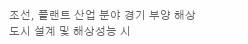조선, 플랜트 산업 분야 경기 부양 해상도시 설계 및 해상성능 시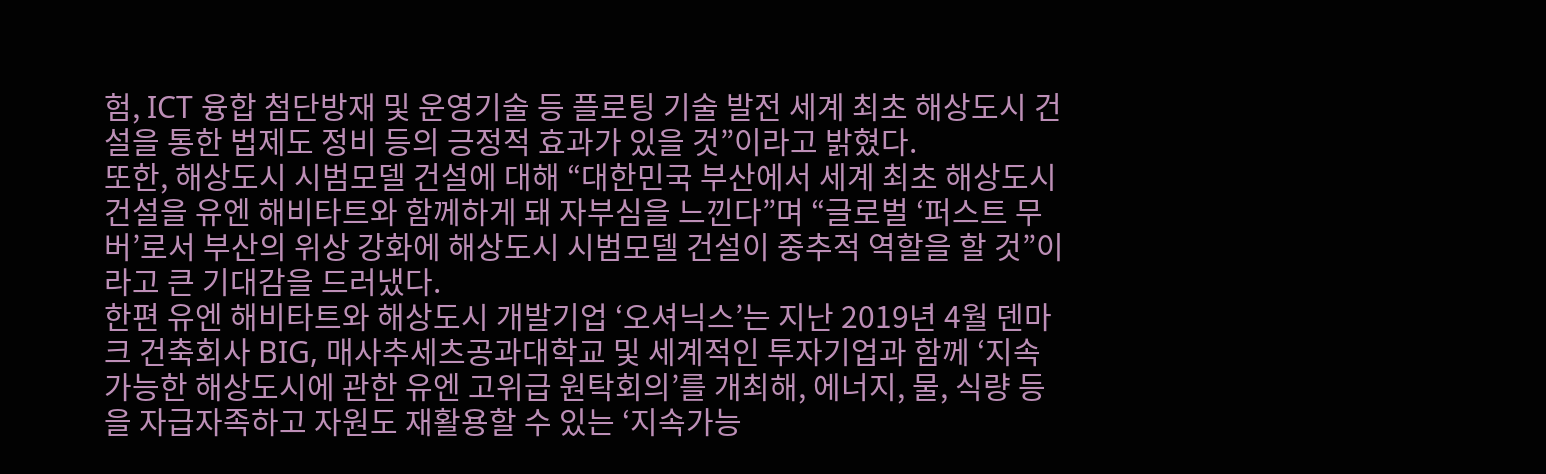험, ICT 융합 첨단방재 및 운영기술 등 플로팅 기술 발전 세계 최초 해상도시 건설을 통한 법제도 정비 등의 긍정적 효과가 있을 것”이라고 밝혔다.
또한, 해상도시 시범모델 건설에 대해 “대한민국 부산에서 세계 최초 해상도시 건설을 유엔 해비타트와 함께하게 돼 자부심을 느낀다”며 “글로벌 ‘퍼스트 무버’로서 부산의 위상 강화에 해상도시 시범모델 건설이 중추적 역할을 할 것”이라고 큰 기대감을 드러냈다.
한편 유엔 해비타트와 해상도시 개발기업 ‘오셔닉스’는 지난 2019년 4월 덴마크 건축회사 BIG, 매사추세츠공과대학교 및 세계적인 투자기업과 함께 ‘지속가능한 해상도시에 관한 유엔 고위급 원탁회의’를 개최해, 에너지, 물, 식량 등을 자급자족하고 자원도 재활용할 수 있는 ‘지속가능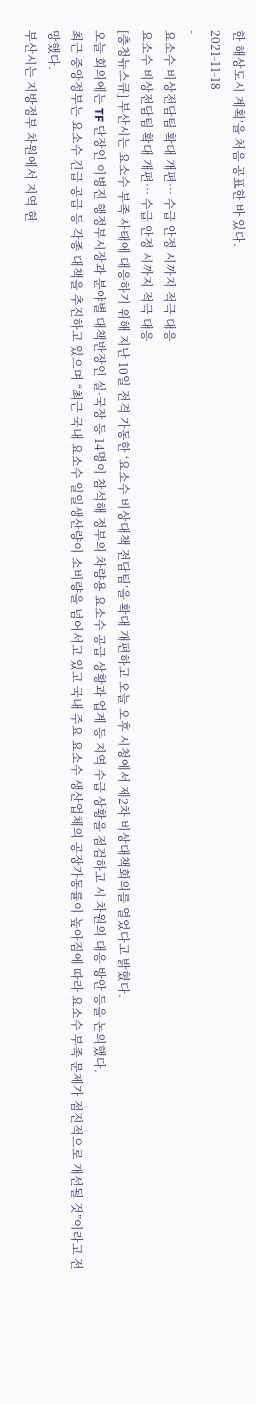한 해상도시 계획’을 처음 공표한 바 있다.
2021-11-18
-
요소수 비상전담팀 확대 개편… 수급 안정 시까지 적극 대응
요소수 비상전담팀 확대 개편… 수급 안정 시까지 적극 대응
[충청뉴스큐] 부산시는 요소수 부족 사태에 대응하기 위해 지난 10일 전격 가동한 ‘요소수 비상대책 전담팀’을 확대 개편하고 오늘 오후 시청에서 제2차 비상대책회의를 열었다고 밝혔다.
오늘 회의에는 TF 단장인 이병진 행정부시장과 분야별 대책반장인 실·국장 등 14명이 참석해 정부의 차량용 요소수 공급 상황과 업계 등 지역 수급 상황을 점검하고 시 차원의 대응 방안 등을 논의했다.
최근 중앙정부는 요소수 긴급 공급 등 각종 대책을 추진하고 있으며 “최근 국내 요소수 일일생산량이 소비량을 넘어서고 있고 국내 주요 요소수 생산업체의 공장가동률이 높아짐에 따라 요소수 부족 문제가 점진적으로 개선될 것”이라고 전망했다.
부산시는 지방정부 차원에서 지역 현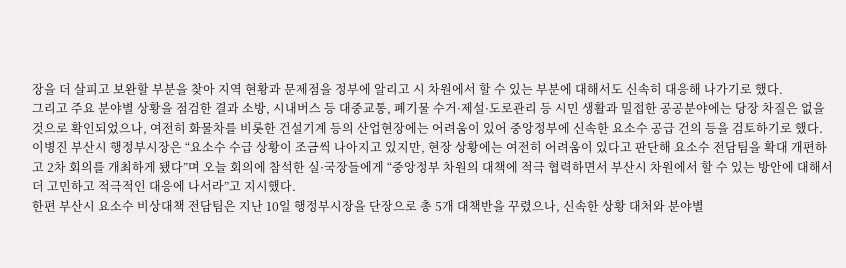장을 더 살피고 보완할 부분을 찾아 지역 현황과 문제점을 정부에 알리고 시 차원에서 할 수 있는 부분에 대해서도 신속히 대응해 나가기로 했다.
그리고 주요 분야별 상황을 점검한 결과 소방, 시내버스 등 대중교통, 폐기물 수거·제설·도로관리 등 시민 생활과 밀접한 공공분야에는 당장 차질은 없을 것으로 확인되었으나, 여전히 화물차를 비롯한 건설기계 등의 산업현장에는 어려움이 있어 중앙정부에 신속한 요소수 공급 건의 등을 검토하기로 했다.
이병진 부산시 행정부시장은 “요소수 수급 상황이 조금씩 나아지고 있지만, 현장 상황에는 여전히 어려움이 있다고 판단해 요소수 전담팀을 확대 개편하고 2차 회의를 개최하게 됐다”며 오늘 회의에 참석한 실·국장들에게 “중앙정부 차원의 대책에 적극 협력하면서 부산시 차원에서 할 수 있는 방안에 대해서 더 고민하고 적극적인 대응에 나서라”고 지시했다.
한편 부산시 요소수 비상대책 전담팀은 지난 10일 행정부시장을 단장으로 총 5개 대책반을 꾸렸으나, 신속한 상황 대처와 분야별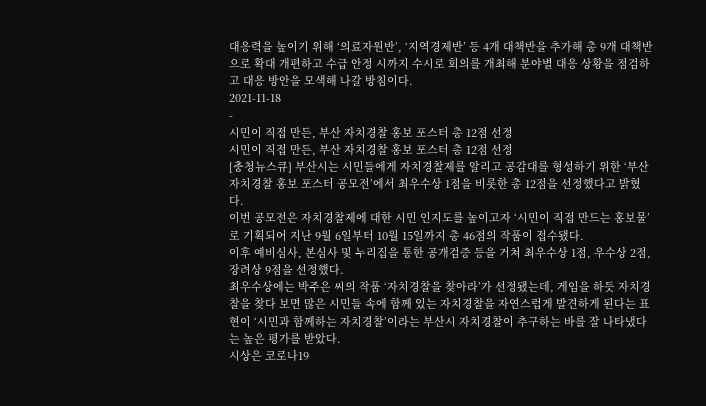대응력을 높이기 위해 ‘의료자원반’, ‘지역경제반’ 등 4개 대책반을 추가해 총 9개 대책반으로 확대 개편하고 수급 안정 시까지 수시로 회의를 개최해 분야별 대응 상황을 점검하고 대응 방안을 모색해 나갈 방침이다.
2021-11-18
-
시민이 직접 만든, 부산 자치경찰 홍보 포스터 총 12점 선정
시민이 직접 만든, 부산 자치경찰 홍보 포스터 총 12점 선정
[충청뉴스큐] 부산시는 시민들에게 자치경찰제를 알리고 공감대를 형성하기 위한 ‘부산 자치경찰 홍보 포스터 공모전’에서 최우수상 1점을 비롯한 총 12점을 선정했다고 밝혔다.
이번 공모전은 자치경찰제에 대한 시민 인지도를 높이고자 ‘시민이 직접 만드는 홍보물’로 기획되어 지난 9월 6일부터 10월 15일까지 총 46점의 작품이 접수됐다.
이후 예비심사, 본심사 및 누리집을 통한 공개검증 등을 거쳐 최우수상 1점, 우수상 2점, 장려상 9점을 선정했다.
최우수상에는 박주은 씨의 작품 ‘자치경찰을 찾아라’가 선정됐는데, 게임을 하듯 자치경찰을 찾다 보면 많은 시민들 속에 함께 있는 자치경찰을 자연스럽게 발견하게 된다는 표현이 ‘시민과 함께하는 자치경찰’이라는 부산시 자치경찰이 추구하는 바를 잘 나타냈다는 높은 평가를 받았다.
시상은 코로나19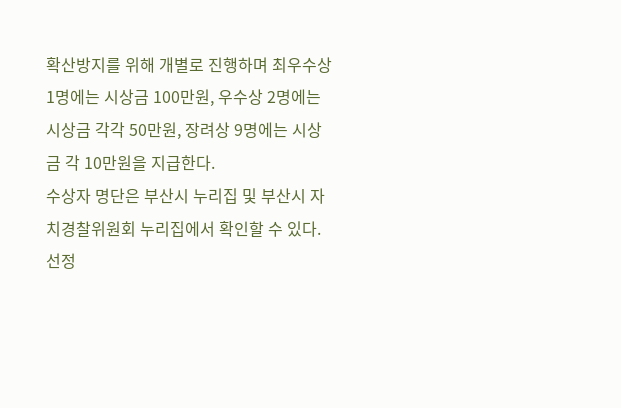확산방지를 위해 개별로 진행하며 최우수상 1명에는 시상금 100만원, 우수상 2명에는 시상금 각각 50만원, 장려상 9명에는 시상금 각 10만원을 지급한다.
수상자 명단은 부산시 누리집 및 부산시 자치경찰위원회 누리집에서 확인할 수 있다.
선정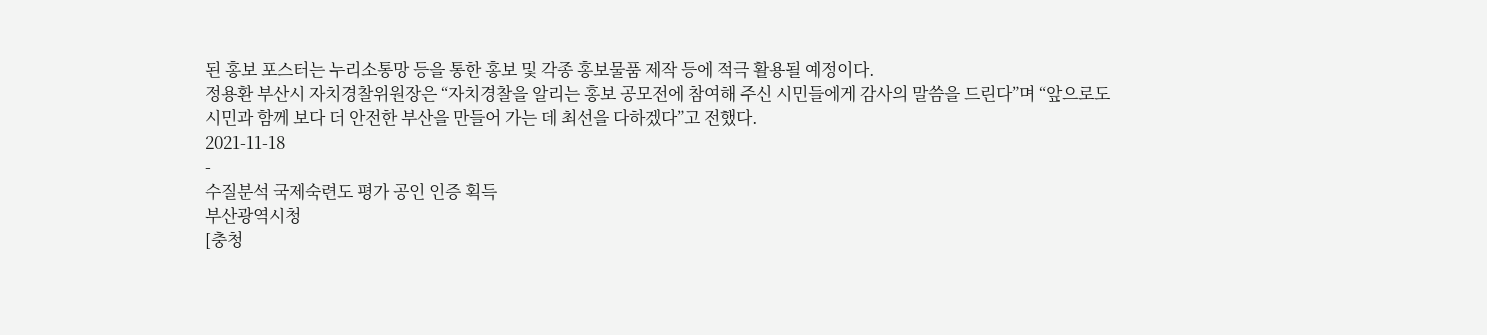된 홍보 포스터는 누리소통망 등을 통한 홍보 및 각종 홍보물품 제작 등에 적극 활용될 예정이다.
정용환 부산시 자치경찰위원장은 “자치경찰을 알리는 홍보 공모전에 참여해 주신 시민들에게 감사의 말씀을 드린다”며 “앞으로도 시민과 함께 보다 더 안전한 부산을 만들어 가는 데 최선을 다하겠다”고 전했다.
2021-11-18
-
수질분석 국제숙련도 평가 공인 인증 획득
부산광역시청
[충청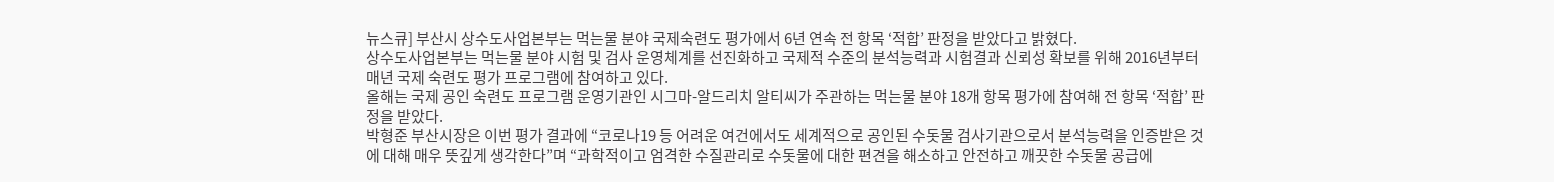뉴스큐] 부산시 상수도사업본부는 먹는물 분야 국제숙련도 평가에서 6년 연속 전 항목 ‘적합’ 판정을 받았다고 밝혔다.
상수도사업본부는 먹는물 분야 시험 및 검사 운영체계를 선진화하고 국제적 수준의 분석능력과 시험결과 신뢰성 확보를 위해 2016년부터 매년 국제 숙련도 평가 프로그램에 참여하고 있다.
올해는 국제 공인 숙련도 프로그램 운영기관인 시그마-알드리치 알티씨가 주관하는 먹는물 분야 18개 항목 평가에 참여해 전 항목 ‘적합’ 판정을 받았다.
박형준 부산시장은 이번 평가 결과에 “코로나19 등 어려운 여건에서도 세계적으로 공인된 수돗물 검사기관으로서 분석능력을 인증받은 것에 대해 매우 뜻깊게 생각한다”며 “과학적이고 엄격한 수질관리로 수돗물에 대한 편견을 해소하고 안전하고 깨끗한 수돗물 공급에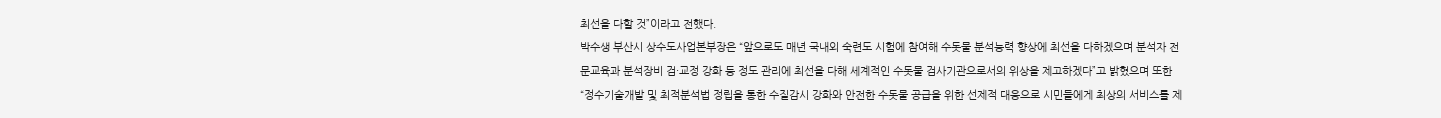최선을 다할 것”이라고 전했다.
박수생 부산시 상수도사업본부장은 “앞으로도 매년 국내외 숙련도 시험에 참여해 수돗물 분석능력 향상에 최선을 다하겠으며 분석자 전문교육과 분석장비 검·교정 강화 등 정도 관리에 최선을 다해 세계적인 수돗물 검사기관으로서의 위상을 제고하겠다”고 밝혔으며 또한 “정수기술개발 및 최적분석법 정립을 통한 수질감시 강화와 안전한 수돗물 공급을 위한 선제적 대응으로 시민들에게 최상의 서비스를 제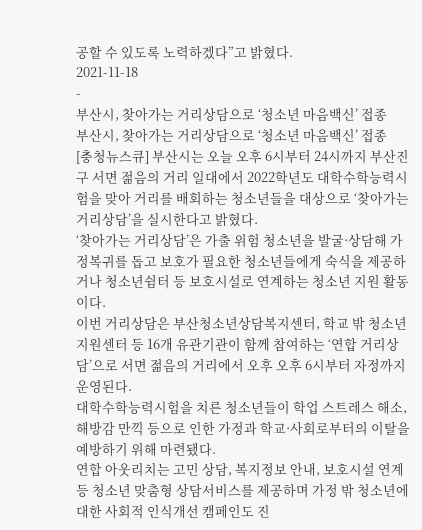공할 수 있도록 노력하겠다”고 밝혔다.
2021-11-18
-
부산시, 찾아가는 거리상담으로 ‘청소년 마음백신’ 접종
부산시, 찾아가는 거리상담으로 ‘청소년 마음백신’ 접종
[충청뉴스큐] 부산시는 오늘 오후 6시부터 24시까지 부산진구 서면 젊음의 거리 일대에서 2022학년도 대학수학능력시험을 맞아 거리를 배회하는 청소년들을 대상으로 ‘찾아가는 거리상담’을 실시한다고 밝혔다.
‘찾아가는 거리상담’은 가출 위험 청소년을 발굴·상담해 가정복귀를 돕고 보호가 필요한 청소년들에게 숙식을 제공하거나 청소년쉼터 등 보호시설로 연계하는 청소년 지원 활동이다.
이번 거리상담은 부산청소년상담복지센터, 학교 밖 청소년지원센터 등 16개 유관기관이 함께 참여하는 ‘연합 거리상담’으로 서면 젊음의 거리에서 오후 오후 6시부터 자정까지 운영된다.
대학수학능력시험을 치른 청소년들이 학업 스트레스 해소, 해방감 만끽 등으로 인한 가정과 학교·사회로부터의 이탈을 예방하기 위해 마련됐다.
연합 아웃리치는 고민 상담, 복지정보 안내, 보호시설 연계 등 청소년 맞춤형 상담서비스를 제공하며 가정 밖 청소년에 대한 사회적 인식개선 캠페인도 진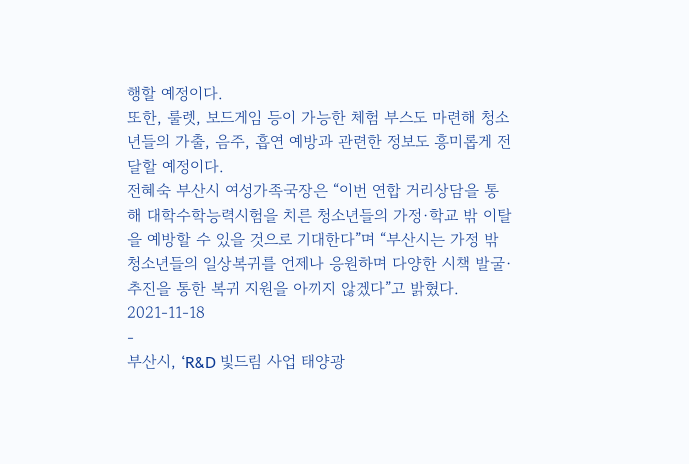행할 예정이다.
또한, 룰렛, 보드게임 등이 가능한 체험 부스도 마련해 청소년들의 가출, 음주, 흡연 예방과 관련한 정보도 흥미롭게 전달할 예정이다.
전혜숙 부산시 여성가족국장은 “이번 연합 거리상담을 통해 대학수학능력시험을 치른 청소년들의 가정·학교 밖 이탈을 예방할 수 있을 것으로 기대한다”며 “부산시는 가정 밖 청소년들의 일상복귀를 언제나 응원하며 다양한 시책 발굴·추진을 통한 복귀 지원을 아끼지 않겠다”고 밝혔다.
2021-11-18
-
부산시, ‘R&D 빛드림 사업 태양광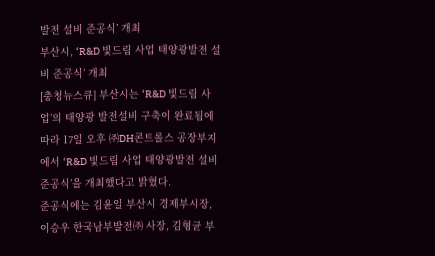발전 설비 준공식’ 개최
부산시, ‘R&D 빛드림 사업 태양광발전 설비 준공식’ 개최
[충청뉴스큐] 부산시는 ‘R&D 빛드림 사업’의 태양광 발전설비 구축이 완료됨에 따라 17일 오후 ㈜DH콘트롤스 공장부지에서 ‘R&D 빛드림 사업 태양광발전 설비 준공식’을 개최했다고 밝혔다.
준공식에는 김윤일 부산시 경제부시장, 이승우 한국남부발전㈜ 사장, 김형균 부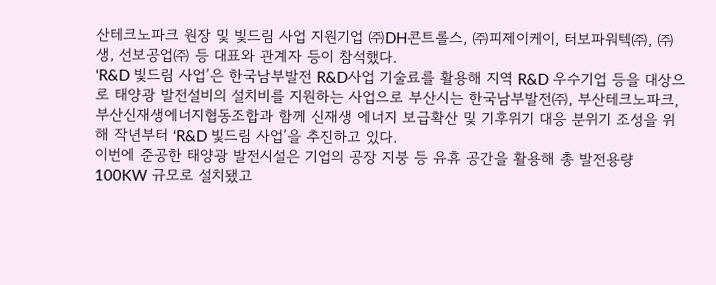산테크노파크 원장 및 빛드림 사업 지원기업 ㈜DH콘트롤스, ㈜피제이케이, 터보파워텍㈜, ㈜생, 선보공업㈜ 등 대표와 관계자 등이 참석했다.
‘R&D 빛드림 사업’은 한국남부발전 R&D사업 기술료를 활용해 지역 R&D 우수기업 등을 대상으로 태양광 발전설비의 설치비를 지원하는 사업으로 부산시는 한국남부발전㈜, 부산테크노파크, 부산신재생에너지협동조합과 함께 신재생 에너지 보급확산 및 기후위기 대응 분위기 조성을 위해 작년부터 ‘R&D 빛드림 사업’을 추진하고 있다.
이번에 준공한 태양광 발전시설은 기업의 공장 지붕 등 유휴 공간을 활용해 총 발전용량 100KW 규모로 설치됐고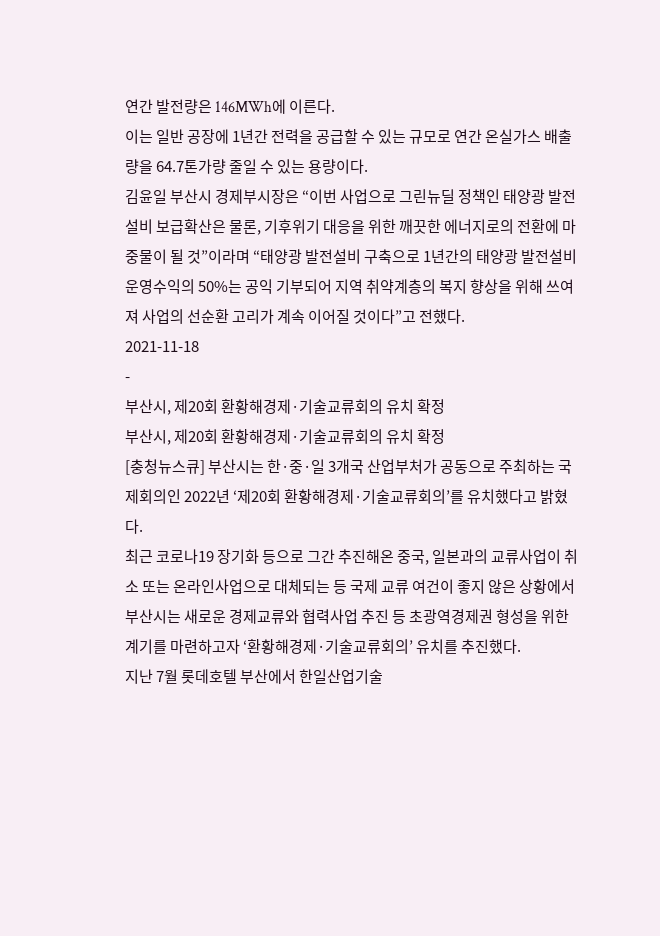연간 발전량은 146MWh에 이른다.
이는 일반 공장에 1년간 전력을 공급할 수 있는 규모로 연간 온실가스 배출량을 64.7톤가량 줄일 수 있는 용량이다.
김윤일 부산시 경제부시장은 “이번 사업으로 그린뉴딜 정책인 태양광 발전설비 보급확산은 물론, 기후위기 대응을 위한 깨끗한 에너지로의 전환에 마중물이 될 것”이라며 “태양광 발전설비 구축으로 1년간의 태양광 발전설비 운영수익의 50%는 공익 기부되어 지역 취약계층의 복지 향상을 위해 쓰여져 사업의 선순환 고리가 계속 이어질 것이다”고 전했다.
2021-11-18
-
부산시, 제20회 환황해경제·기술교류회의 유치 확정
부산시, 제20회 환황해경제·기술교류회의 유치 확정
[충청뉴스큐] 부산시는 한·중·일 3개국 산업부처가 공동으로 주최하는 국제회의인 2022년 ‘제20회 환황해경제·기술교류회의’를 유치했다고 밝혔다.
최근 코로나19 장기화 등으로 그간 추진해온 중국, 일본과의 교류사업이 취소 또는 온라인사업으로 대체되는 등 국제 교류 여건이 좋지 않은 상황에서 부산시는 새로운 경제교류와 협력사업 추진 등 초광역경제권 형성을 위한 계기를 마련하고자 ‘환황해경제·기술교류회의’ 유치를 추진했다.
지난 7월 롯데호텔 부산에서 한일산업기술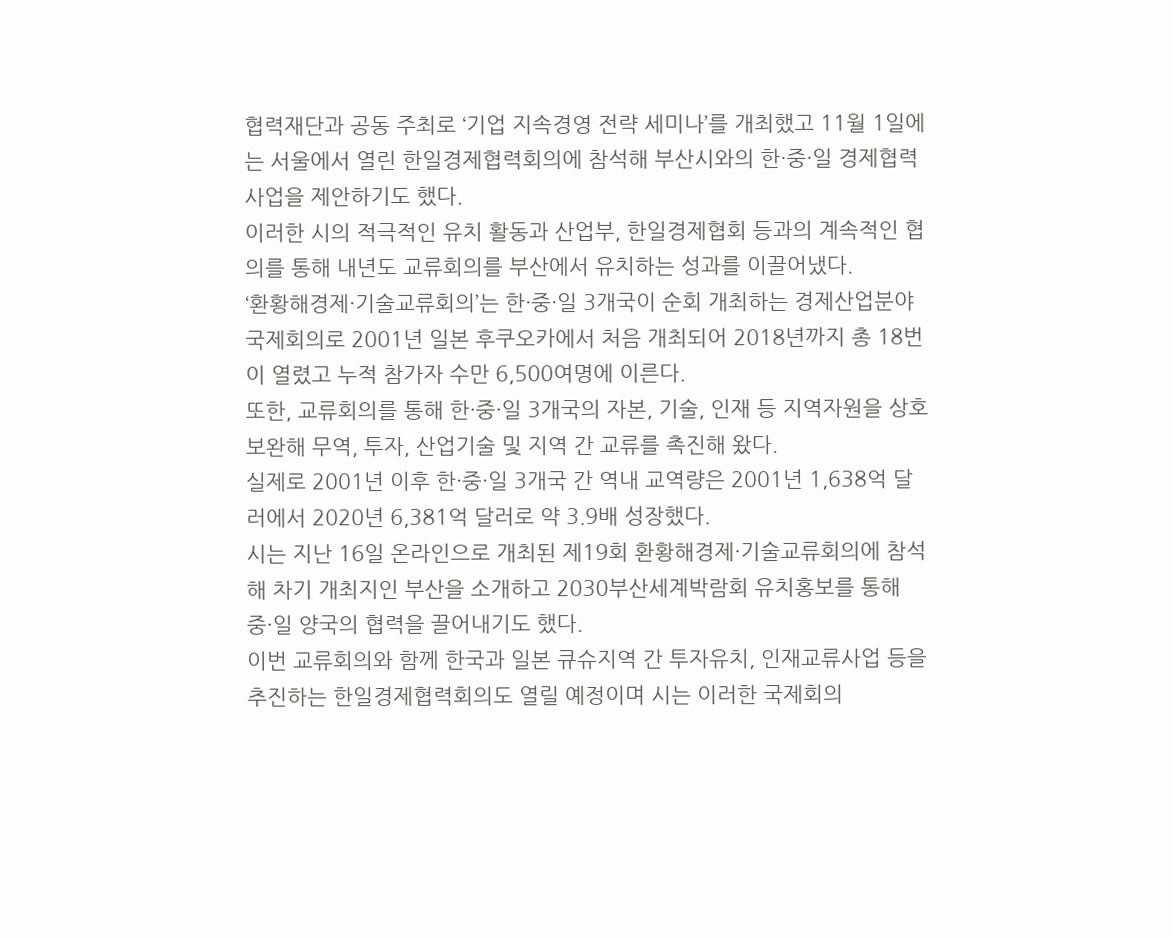협력재단과 공동 주최로 ‘기업 지속경영 전략 세미나’를 개최했고 11월 1일에는 서울에서 열린 한일경제협력회의에 참석해 부산시와의 한·중·일 경제협력사업을 제안하기도 했다.
이러한 시의 적극적인 유치 활동과 산업부, 한일경제협회 등과의 계속적인 협의를 통해 내년도 교류회의를 부산에서 유치하는 성과를 이끌어냈다.
‘환황해경제·기술교류회의’는 한·중·일 3개국이 순회 개최하는 경제산업분야 국제회의로 2001년 일본 후쿠오카에서 처음 개최되어 2018년까지 총 18번이 열렸고 누적 참가자 수만 6,500여명에 이른다.
또한, 교류회의를 통해 한·중·일 3개국의 자본, 기술, 인재 등 지역자원을 상호보완해 무역, 투자, 산업기술 및 지역 간 교류를 촉진해 왔다.
실제로 2001년 이후 한·중·일 3개국 간 역내 교역량은 2001년 1,638억 달러에서 2020년 6,381억 달러로 약 3.9배 성장했다.
시는 지난 16일 온라인으로 개최된 제19회 환황해경제·기술교류회의에 참석해 차기 개최지인 부산을 소개하고 2030부산세계박람회 유치홍보를 통해 중·일 양국의 협력을 끌어내기도 했다.
이번 교류회의와 함께 한국과 일본 큐슈지역 간 투자유치, 인재교류사업 등을 추진하는 한일경제협력회의도 열릴 예정이며 시는 이러한 국제회의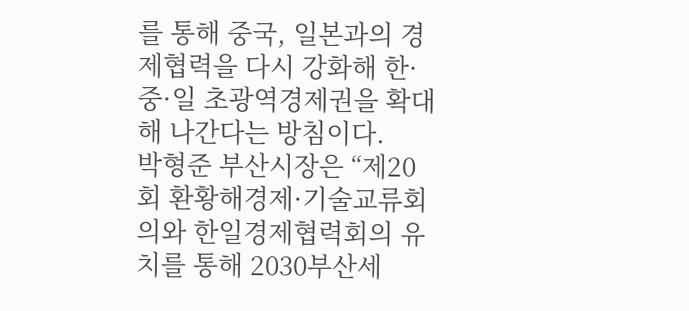를 통해 중국, 일본과의 경제협력을 다시 강화해 한·중·일 초광역경제권을 확대해 나간다는 방침이다.
박형준 부산시장은 “제20회 환황해경제·기술교류회의와 한일경제협력회의 유치를 통해 2030부산세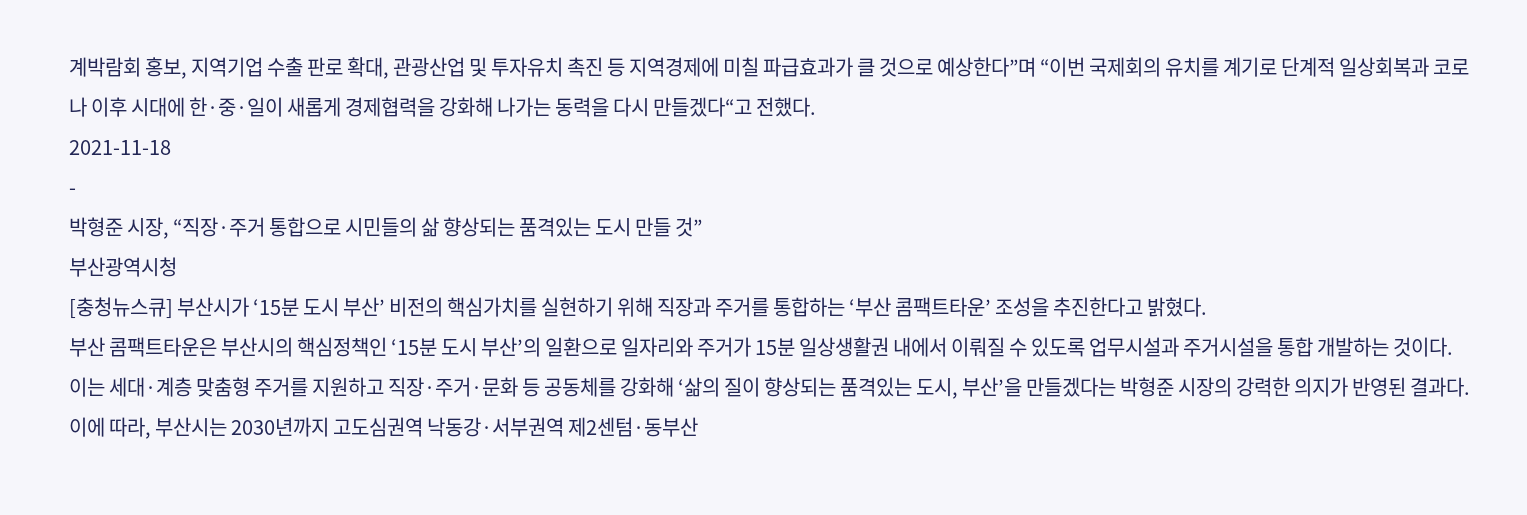계박람회 홍보, 지역기업 수출 판로 확대, 관광산업 및 투자유치 촉진 등 지역경제에 미칠 파급효과가 클 것으로 예상한다”며 “이번 국제회의 유치를 계기로 단계적 일상회복과 코로나 이후 시대에 한·중·일이 새롭게 경제협력을 강화해 나가는 동력을 다시 만들겠다“고 전했다.
2021-11-18
-
박형준 시장, “직장·주거 통합으로 시민들의 삶 향상되는 품격있는 도시 만들 것”
부산광역시청
[충청뉴스큐] 부산시가 ‘15분 도시 부산’ 비전의 핵심가치를 실현하기 위해 직장과 주거를 통합하는 ‘부산 콤팩트타운’ 조성을 추진한다고 밝혔다.
부산 콤팩트타운은 부산시의 핵심정책인 ‘15분 도시 부산’의 일환으로 일자리와 주거가 15분 일상생활권 내에서 이뤄질 수 있도록 업무시설과 주거시설을 통합 개발하는 것이다.
이는 세대·계층 맞춤형 주거를 지원하고 직장·주거·문화 등 공동체를 강화해 ‘삶의 질이 향상되는 품격있는 도시, 부산’을 만들겠다는 박형준 시장의 강력한 의지가 반영된 결과다.
이에 따라, 부산시는 2030년까지 고도심권역 낙동강·서부권역 제2센텀·동부산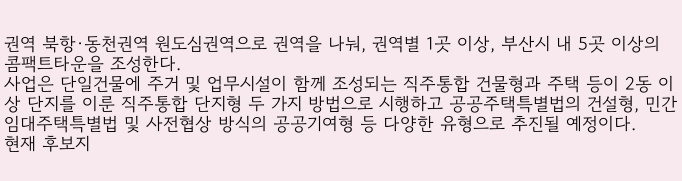권역 북항·동천권역 원도심권역으로 권역을 나눠, 권역별 1곳 이상, 부산시 내 5곳 이상의 콤팩트타운을 조성한다.
사업은 단일건물에 주거 및 업무시설이 함께 조성되는 직주통합 건물형과 주택 등이 2동 이상 단지를 이룬 직주통합 단지형 두 가지 방법으로 시행하고 공공주택특별법의 건설형, 민간임대주택특별법 및 사전협상 방식의 공공기여형 등 다양한 유형으로 추진될 예정이다.
현재 후보지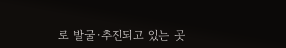로 발굴·추진되고 있는 곳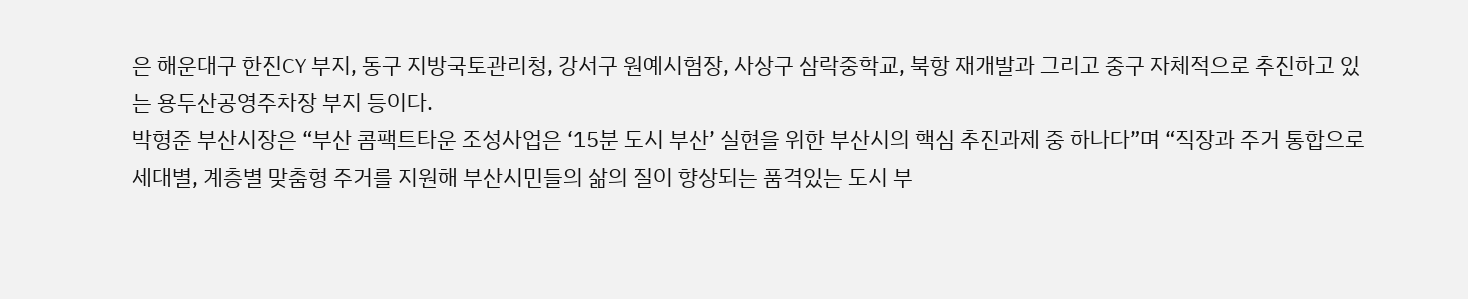은 해운대구 한진CY 부지, 동구 지방국토관리청, 강서구 원예시험장, 사상구 삼락중학교, 북항 재개발과 그리고 중구 자체적으로 추진하고 있는 용두산공영주차장 부지 등이다.
박형준 부산시장은 “부산 콤팩트타운 조성사업은 ‘15분 도시 부산’ 실현을 위한 부산시의 핵심 추진과제 중 하나다”며 “직장과 주거 통합으로 세대별, 계층별 맞춤형 주거를 지원해 부산시민들의 삶의 질이 향상되는 품격있는 도시 부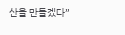산을 만들겠다”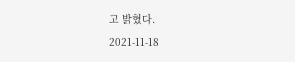고 밝혔다.
2021-11-18